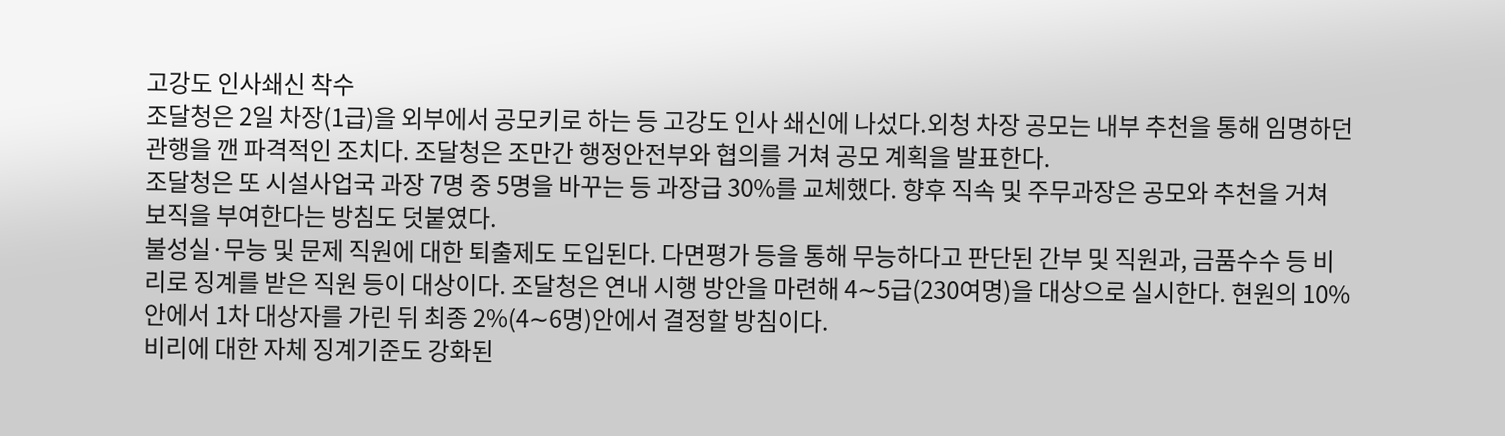고강도 인사쇄신 착수
조달청은 2일 차장(1급)을 외부에서 공모키로 하는 등 고강도 인사 쇄신에 나섰다.외청 차장 공모는 내부 추천을 통해 임명하던 관행을 깬 파격적인 조치다. 조달청은 조만간 행정안전부와 협의를 거쳐 공모 계획을 발표한다.
조달청은 또 시설사업국 과장 7명 중 5명을 바꾸는 등 과장급 30%를 교체했다. 향후 직속 및 주무과장은 공모와 추천을 거쳐 보직을 부여한다는 방침도 덧붙였다.
불성실·무능 및 문제 직원에 대한 퇴출제도 도입된다. 다면평가 등을 통해 무능하다고 판단된 간부 및 직원과, 금품수수 등 비리로 징계를 받은 직원 등이 대상이다. 조달청은 연내 시행 방안을 마련해 4∼5급(230여명)을 대상으로 실시한다. 현원의 10%안에서 1차 대상자를 가린 뒤 최종 2%(4∼6명)안에서 결정할 방침이다.
비리에 대한 자체 징계기준도 강화된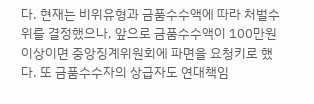다. 현재는 비위유형과 금품수수액에 따라 처벌수위를 결정했으나, 앞으로 금품수수액이 100만원 이상이면 중앙징계위원회에 파면을 요청키로 했다. 또 금품수수자의 상급자도 연대책임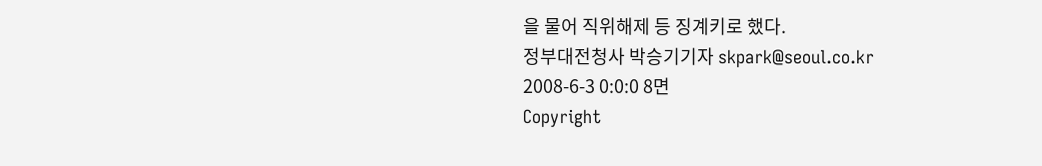을 물어 직위해제 등 징계키로 했다.
정부대전청사 박승기기자 skpark@seoul.co.kr
2008-6-3 0:0:0 8면
Copyright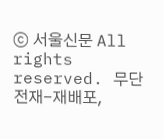ⓒ 서울신문 All rights reserved. 무단 전재-재배포,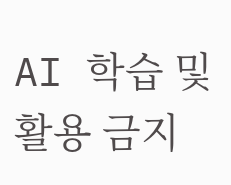AI 학습 및 활용 금지